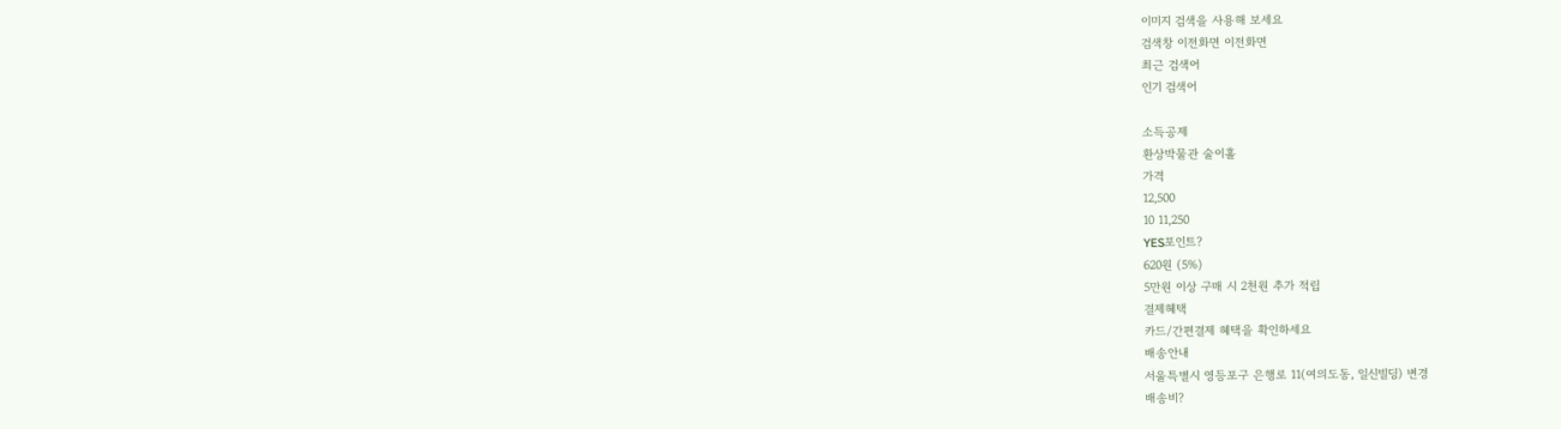이미지 검색을 사용해 보세요
검색창 이전화면 이전화면
최근 검색어
인기 검색어

소득공제
환상박물관 술이홀
가격
12,500
10 11,250
YES포인트?
620원 (5%)
5만원 이상 구매 시 2천원 추가 적립
결제혜택
카드/간편결제 혜택을 확인하세요
배송안내
서울특별시 영등포구 은행로 11(여의도동, 일신빌딩) 변경
배송비?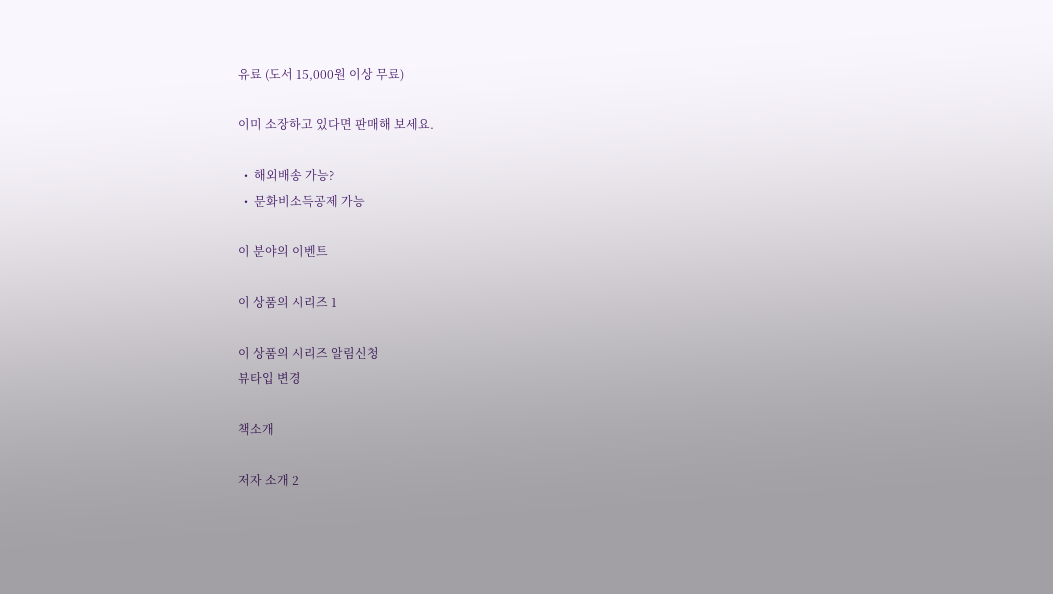유료 (도서 15,000원 이상 무료)

이미 소장하고 있다면 판매해 보세요.

  •  해외배송 가능?
  •  문화비소득공제 가능

이 분야의 이벤트

이 상품의 시리즈 1

이 상품의 시리즈 알림신청
뷰타입 변경

책소개

저자 소개 2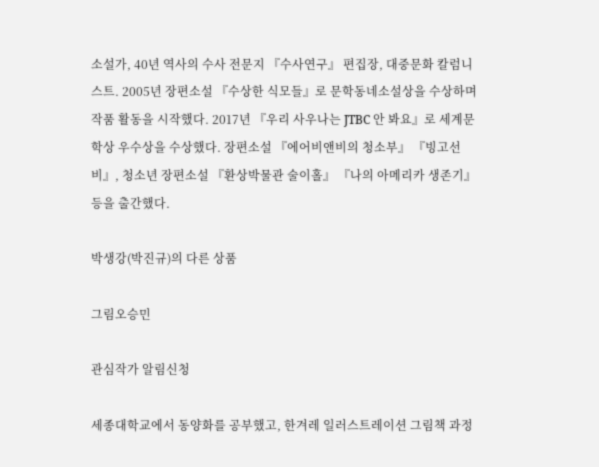소설가, 40년 역사의 수사 전문지 『수사연구』 편집장, 대중문화 칼럼니스트. 2005년 장편소설 『수상한 식모들』로 문학동네소설상을 수상하며 작품 활동을 시작했다. 2017년 『우리 사우나는 JTBC 안 봐요』로 세계문학상 우수상을 수상했다. 장편소설 『에어비앤비의 청소부』 『빙고선비』, 청소년 장편소설 『환상박물관 술이홀』 『나의 아메리카 생존기』 등을 출간했다.

박생강(박진규)의 다른 상품

그림오승민

관심작가 알림신청

세종대학교에서 동양화를 공부했고, 한겨레 일러스트레이션 그림책 과정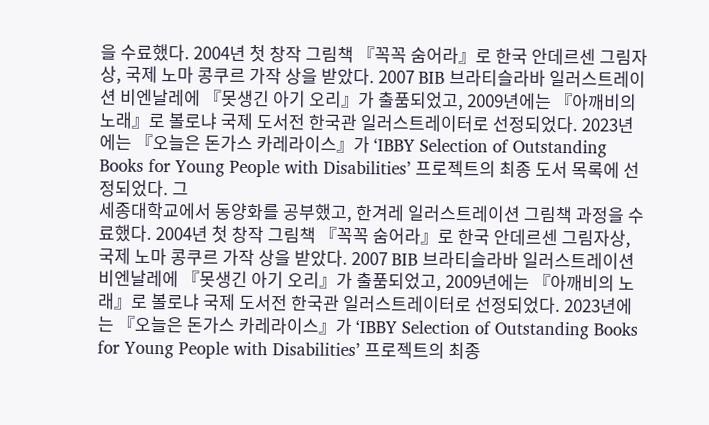을 수료했다. 2004년 첫 창작 그림책 『꼭꼭 숨어라』로 한국 안데르센 그림자상, 국제 노마 콩쿠르 가작 상을 받았다. 2007 BIB 브라티슬라바 일러스트레이션 비엔날레에 『못생긴 아기 오리』가 출품되었고, 2009년에는 『아깨비의 노래』로 볼로냐 국제 도서전 한국관 일러스트레이터로 선정되었다. 2023년에는 『오늘은 돈가스 카레라이스』가 ‘IBBY Selection of Outstanding Books for Young People with Disabilities’ 프로젝트의 최종 도서 목록에 선정되었다. 그
세종대학교에서 동양화를 공부했고, 한겨레 일러스트레이션 그림책 과정을 수료했다. 2004년 첫 창작 그림책 『꼭꼭 숨어라』로 한국 안데르센 그림자상, 국제 노마 콩쿠르 가작 상을 받았다. 2007 BIB 브라티슬라바 일러스트레이션 비엔날레에 『못생긴 아기 오리』가 출품되었고, 2009년에는 『아깨비의 노래』로 볼로냐 국제 도서전 한국관 일러스트레이터로 선정되었다. 2023년에는 『오늘은 돈가스 카레라이스』가 ‘IBBY Selection of Outstanding Books for Young People with Disabilities’ 프로젝트의 최종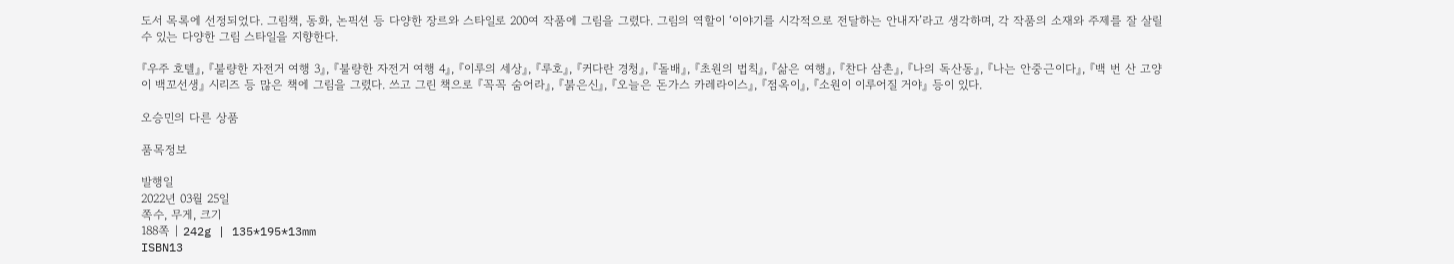도서 목록에 선정되었다. 그림책, 동화, 논픽션 등 다양한 장르와 스타일로 200여 작품에 그림을 그렸다. 그림의 역할이 ‘이야기를 시각적으로 전달하는 안내자’라고 생각하며, 각 작품의 소재와 주제를 잘 살릴 수 있는 다양한 그림 스타일을 지향한다.

『우주 호텔』, 『불량한 자전거 여행 3』, 『불량한 자전거 여행 4』, 『이루의 세상』, 『루호』, 『커다란 경청』, 『돌배』, 『초원의 법칙』, 『삶은 여행』, 『찬다 삼촌』, 『나의 독산동』, 『나는 안중근이다』, 『백 번 산 고양이 백꼬선생』 시리즈 등 많은 책에 그림을 그렸다. 쓰고 그린 책으로 『꼭꼭 숨어라』, 『붉은신』, 『오늘은 돈가스 카레라이스』, 『점옥이』, 『소원이 이루어질 거야』 등이 있다.

오승민의 다른 상품

품목정보

발행일
2022년 03월 25일
쪽수, 무게, 크기
188쪽 | 242g | 135*195*13mm
ISBN13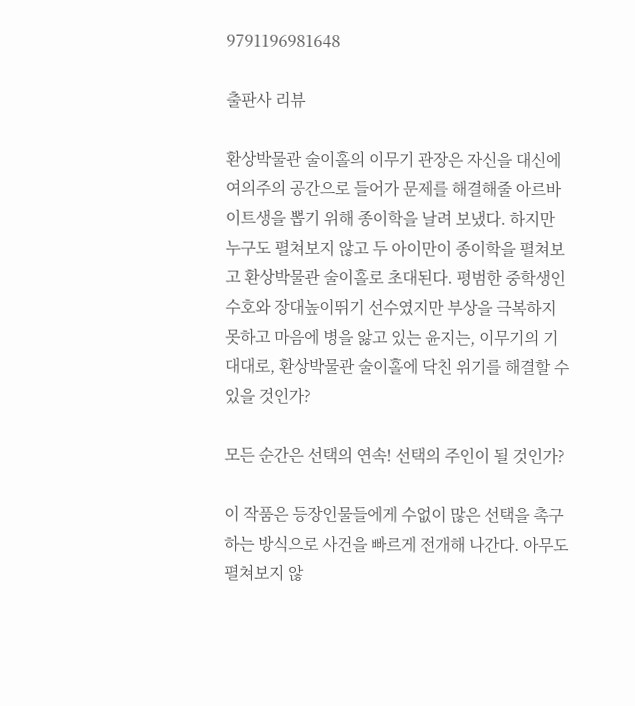9791196981648

출판사 리뷰

환상박물관 술이홀의 이무기 관장은 자신을 대신에 여의주의 공간으로 들어가 문제를 해결해줄 아르바이트생을 뽑기 위해 종이학을 날려 보냈다. 하지만 누구도 펼쳐보지 않고 두 아이만이 종이학을 펼쳐보고 환상박물관 술이홀로 초대된다. 평범한 중학생인 수호와 장대높이뛰기 선수였지만 부상을 극복하지 못하고 마음에 병을 앓고 있는 윤지는, 이무기의 기대대로, 환상박물관 술이홀에 닥친 위기를 해결할 수 있을 것인가?

모든 순간은 선택의 연속! 선택의 주인이 될 것인가?

이 작품은 등장인물들에게 수없이 많은 선택을 촉구하는 방식으로 사건을 빠르게 전개해 나간다. 아무도 펼쳐보지 않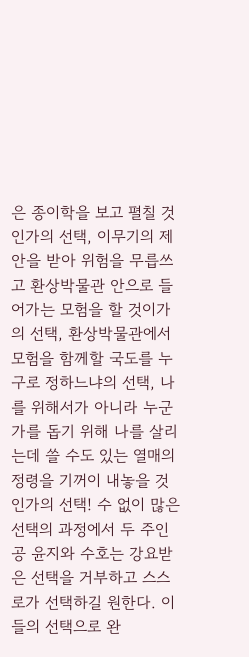은 종이학을 보고 펼칠 것인가의 선택, 이무기의 제안을 받아 위험을 무릅쓰고 환상박물관 안으로 들어가는 모험을 할 것이가의 선택, 환상박물관에서 모험을 함께할 국도를 누구로 정하느냐의 선택, 나를 위해서가 아니라 누군가를 돕기 위해 나를 살리는데 쓸 수도 있는 열매의 정령을 기꺼이 내놓을 것인가의 선택! 수 없이 많은 선택의 과정에서 두 주인공 윤지와 수호는 강요받은 선택을 거부하고 스스로가 선택하길 원한다. 이들의 선택으로 완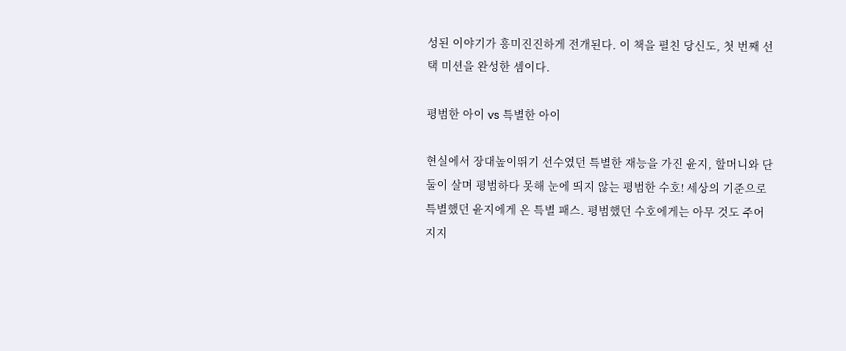성된 이야기가 흥미진진하게 전개된다. 이 책을 펼친 당신도, 첫 번째 선택 미션을 완성한 셈이다.

평범한 아이 vs 특별한 아이

현실에서 장대높이뛰기 선수였던 특별한 재능을 가진 윤지, 할머니와 단둘이 살며 평범하다 못해 눈에 띄지 않는 평범한 수호! 세상의 기준으로 특별했던 윤지에게 온 특별 패스. 평범했던 수호에게는 아무 것도 주어지지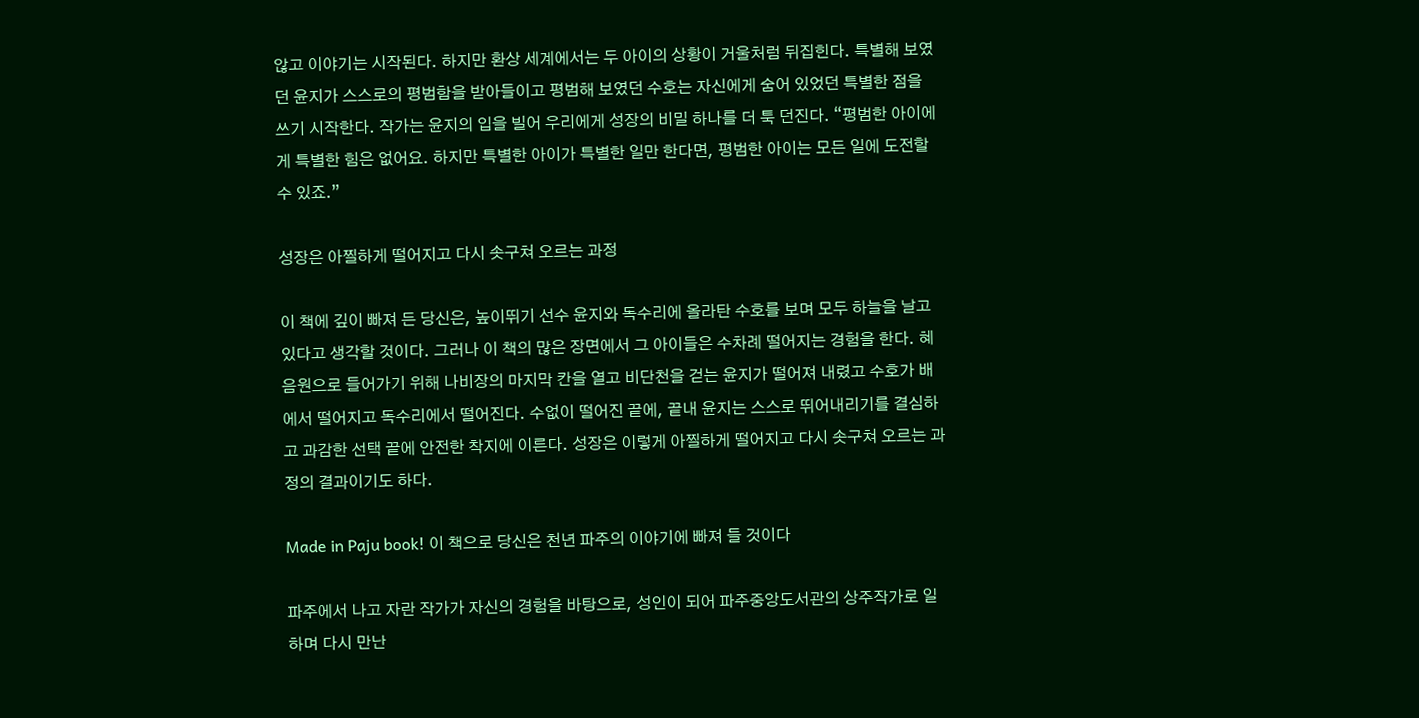않고 이야기는 시작된다. 하지만 환상 세계에서는 두 아이의 상황이 거울처럼 뒤집힌다. 특별해 보였던 윤지가 스스로의 평범함을 받아들이고 평범해 보였던 수호는 자신에게 숨어 있었던 특별한 점을 쓰기 시작한다. 작가는 윤지의 입을 빌어 우리에게 성장의 비밀 하나를 더 툭 던진다. “평범한 아이에게 특별한 힘은 없어요. 하지만 특별한 아이가 특별한 일만 한다면, 평범한 아이는 모든 일에 도전할 수 있죠.”

성장은 아찔하게 떨어지고 다시 솟구쳐 오르는 과정

이 책에 깊이 빠져 든 당신은, 높이뛰기 선수 윤지와 독수리에 올라탄 수호를 보며 모두 하늘을 날고 있다고 생각할 것이다. 그러나 이 책의 많은 장면에서 그 아이들은 수차례 떨어지는 경험을 한다. 혜음원으로 들어가기 위해 나비장의 마지막 칸을 열고 비단천을 걷는 윤지가 떨어져 내렸고 수호가 배에서 떨어지고 독수리에서 떨어진다. 수없이 떨어진 끝에, 끝내 윤지는 스스로 뛰어내리기를 결심하고 과감한 선택 끝에 안전한 착지에 이른다. 성장은 이렇게 아찔하게 떨어지고 다시 솟구쳐 오르는 과정의 결과이기도 하다.

Made in Paju book! 이 책으로 당신은 천년 파주의 이야기에 빠져 들 것이다

파주에서 나고 자란 작가가 자신의 경험을 바탕으로, 성인이 되어 파주중앙도서관의 상주작가로 일하며 다시 만난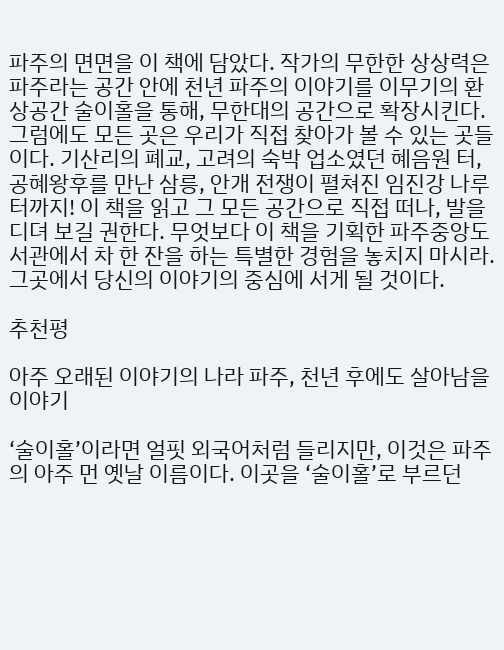파주의 면면을 이 책에 담았다. 작가의 무한한 상상력은 파주라는 공간 안에 천년 파주의 이야기를 이무기의 환상공간 술이홀을 통해, 무한대의 공간으로 확장시킨다. 그럼에도 모든 곳은 우리가 직접 찾아가 볼 수 있는 곳들이다. 기산리의 폐교, 고려의 숙박 업소였던 혜음원 터, 공혜왕후를 만난 삼릉, 안개 전쟁이 펼쳐진 임진강 나루터까지! 이 책을 읽고 그 모든 공간으로 직접 떠나, 발을 디뎌 보길 권한다. 무엇보다 이 책을 기획한 파주중앙도서관에서 차 한 잔을 하는 특별한 경험을 놓치지 마시라. 그곳에서 당신의 이야기의 중심에 서게 될 것이다.

추천평

아주 오래된 이야기의 나라 파주, 천년 후에도 살아남을 이야기

‘술이홀’이라면 얼핏 외국어처럼 들리지만, 이것은 파주의 아주 먼 옛날 이름이다. 이곳을 ‘술이홀’로 부르던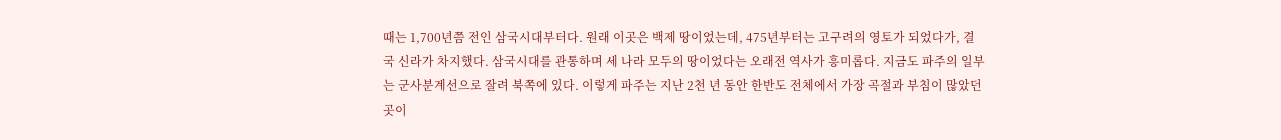때는 1,700년쯤 전인 삼국시대부터다. 원래 이곳은 백제 땅이었는데, 475년부터는 고구려의 영토가 되었다가, 결국 신라가 차지했다. 삼국시대를 관통하며 세 나라 모두의 땅이었다는 오래전 역사가 흥미롭다. 지금도 파주의 일부는 군사분계선으로 잘려 북쪽에 있다. 이렇게 파주는 지난 2천 년 동안 한반도 전체에서 가장 곡절과 부침이 많았던 곳이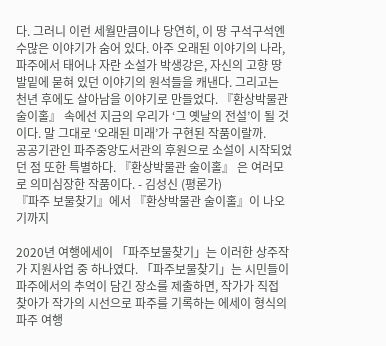다. 그러니 이런 세월만큼이나 당연히, 이 땅 구석구석엔 수많은 이야기가 숨어 있다. 아주 오래된 이야기의 나라, 파주에서 태어나 자란 소설가 박생강은, 자신의 고향 땅 발밑에 묻혀 있던 이야기의 원석들을 캐낸다. 그리고는 천년 후에도 살아남을 이야기로 만들었다. 『환상박물관 술이홀』 속에선 지금의 우리가 ‘그 옛날의 전설’이 될 것이다. 말 그대로 ‘오래된 미래’가 구현된 작품이랄까.
공공기관인 파주중앙도서관의 후원으로 소설이 시작되었던 점 또한 특별하다. 『환상박물관 술이홀』 은 여러모로 의미심장한 작품이다. - 김성신 (평론가)
『파주 보물찾기』에서 『환상박물관 술이홀』이 나오기까지

2020년 여행에세이 「파주보물찾기」는 이러한 상주작가 지원사업 중 하나였다. 「파주보물찾기」는 시민들이 파주에서의 추억이 담긴 장소를 제출하면, 작가가 직접 찾아가 작가의 시선으로 파주를 기록하는 에세이 형식의 파주 여행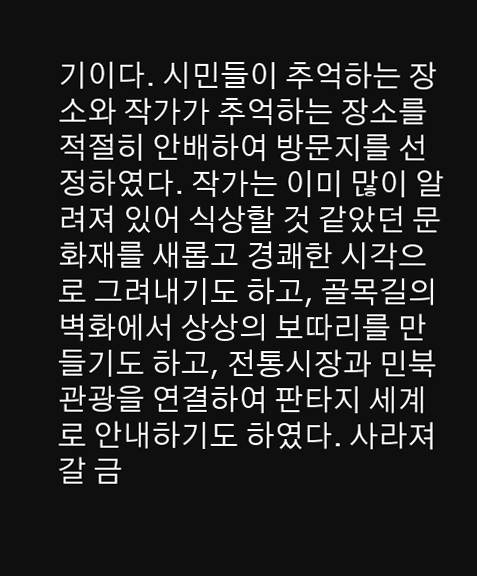기이다. 시민들이 추억하는 장소와 작가가 추억하는 장소를 적절히 안배하여 방문지를 선정하였다. 작가는 이미 많이 알려져 있어 식상할 것 같았던 문화재를 새롭고 경쾌한 시각으로 그려내기도 하고, 골목길의 벽화에서 상상의 보따리를 만들기도 하고, 전통시장과 민북관광을 연결하여 판타지 세계로 안내하기도 하였다. 사라져 갈 금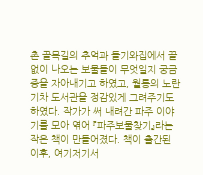촌 골목길의 추억과 돌기와집에서 끝없이 나오는 보물들이 무엇일지 궁금증을 자아내기고 하였고, 월롱의 노란기차 도서관을 정감있게 그려주기도 하였다. 작가가 써 내려간 파주 이야기를 모아 엮어 『파주보물찾기』라는 작은 책이 만들어졌다. 책이 출간된 이후, 여기저기서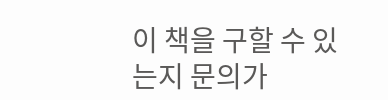이 책을 구할 수 있는지 문의가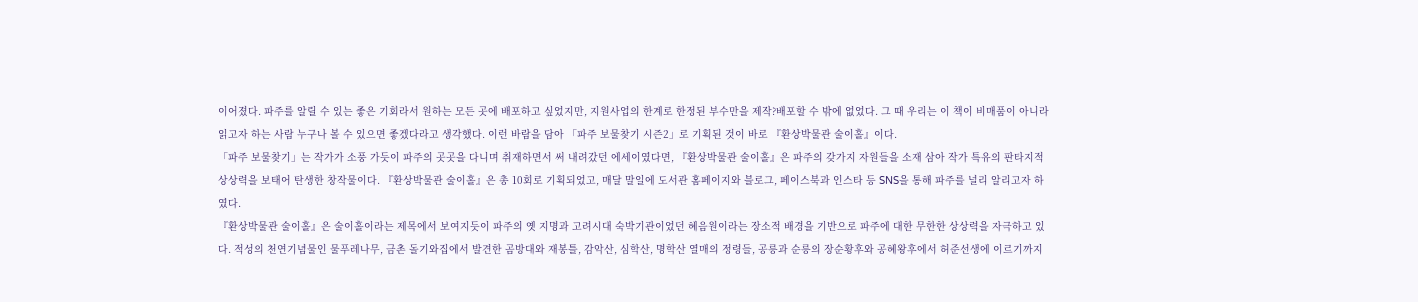이어졌다. 파주를 알릴 수 있는 좋은 기회라서 원하는 모든 곳에 배포하고 싶었지만, 지원사업의 한계로 한정된 부수만을 제작?배포할 수 밖에 없었다. 그 때 우리는 이 책이 비매품이 아니라 읽고자 하는 사람 누구나 볼 수 있으면 좋겠다라고 생각했다. 이런 바람을 담아 「파주 보물찾기 시즌2」로 기획된 것이 바로 『환상박물관 술이홀』이다.
「파주 보물찾기」는 작가가 소풍 가듯이 파주의 곳곳을 다니며 취재하면서 써 내려갔던 에세이였다면, 『환상박물관 술이홀』은 파주의 갖가지 자원들을 소재 삼아 작가 특유의 판타지적 상상력을 보태어 탄생한 창작물이다. 『환상박물관 술이홀』은 총 10회로 기획되었고, 매달 말일에 도서관 홈페이지와 블로그, 페이스북과 인스타 등 SNS을 통해 파주를 널리 알리고자 하였다.
『환상박물관 술이홀』은 술이홀이라는 제목에서 보여지듯이 파주의 옛 지명과 고려시대 숙박기관이었던 혜음원이라는 장소적 배경을 기반으로 파주에 대한 무한한 상상력을 자극하고 있다. 적성의 천연기념물인 물푸레나무, 금촌 돌기와집에서 발견한 곰방대와 재봉틀, 감악산, 심학산, 명학산 열매의 정령들, 공릉과 순릉의 장순황후와 공혜왕후에서 허준선생에 이르기까지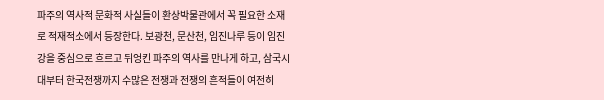파주의 역사적 문화적 사실들이 환상박물관에서 꼭 필요한 소재로 적재적소에서 등장한다. 보광천, 문산천, 임진나루 등이 임진강을 중심으로 흐르고 뒤엉킨 파주의 역사를 만나게 하고, 삼국시대부터 한국전쟁까지 수많은 전쟁과 전쟁의 흔적들이 여전히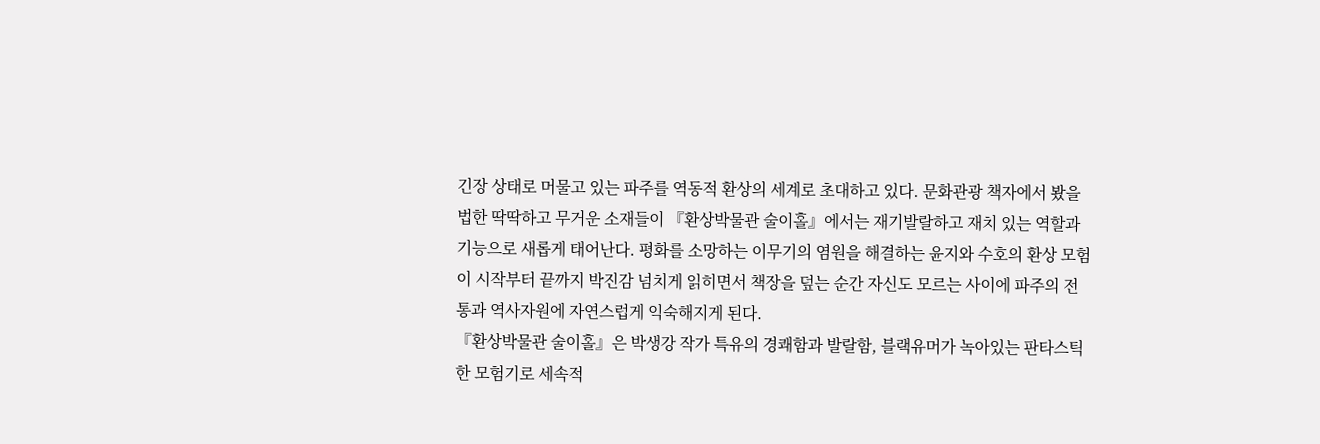긴장 상태로 머물고 있는 파주를 역동적 환상의 세계로 초대하고 있다. 문화관광 책자에서 봤을 법한 딱딱하고 무거운 소재들이 『환상박물관 술이홀』에서는 재기발랄하고 재치 있는 역할과 기능으로 새롭게 태어난다. 평화를 소망하는 이무기의 염원을 해결하는 윤지와 수호의 환상 모험이 시작부터 끝까지 박진감 넘치게 읽히면서 책장을 덮는 순간 자신도 모르는 사이에 파주의 전통과 역사자원에 자연스럽게 익숙해지게 된다.
『환상박물관 술이홀』은 박생강 작가 특유의 경쾌함과 발랄함, 블랙유머가 녹아있는 판타스틱한 모험기로 세속적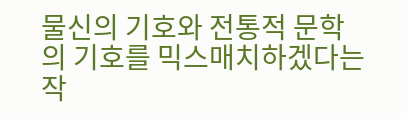물신의 기호와 전통적 문학의 기호를 믹스매치하겠다는 작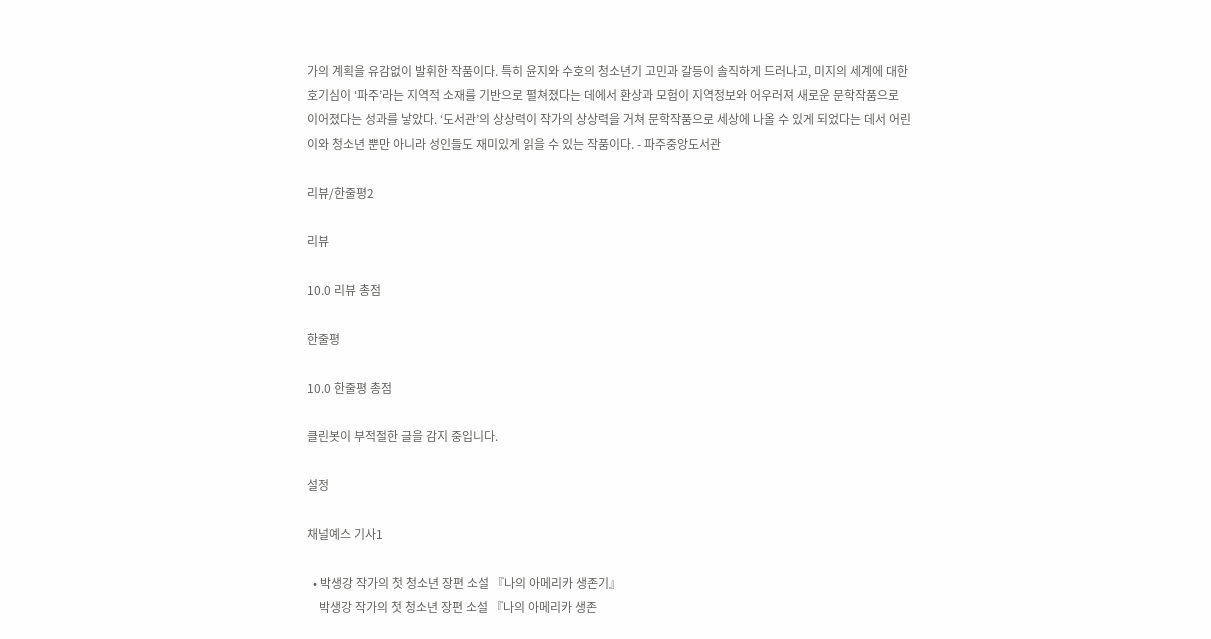가의 계획을 유감없이 발휘한 작품이다. 특히 윤지와 수호의 청소년기 고민과 갈등이 솔직하게 드러나고, 미지의 세계에 대한 호기심이 ‘파주’라는 지역적 소재를 기반으로 펼쳐졌다는 데에서 환상과 모험이 지역정보와 어우러져 새로운 문학작품으로 이어졌다는 성과를 낳았다. ‘도서관’의 상상력이 작가의 상상력을 거쳐 문학작품으로 세상에 나올 수 있게 되었다는 데서 어린이와 청소년 뿐만 아니라 성인들도 재미있게 읽을 수 있는 작품이다. - 파주중앙도서관

리뷰/한줄평2

리뷰

10.0 리뷰 총점

한줄평

10.0 한줄평 총점

클린봇이 부적절한 글을 감지 중입니다.

설정

채널예스 기사1

  • 박생강 작가의 첫 청소년 장편 소설 『나의 아메리카 생존기』
    박생강 작가의 첫 청소년 장편 소설 『나의 아메리카 생존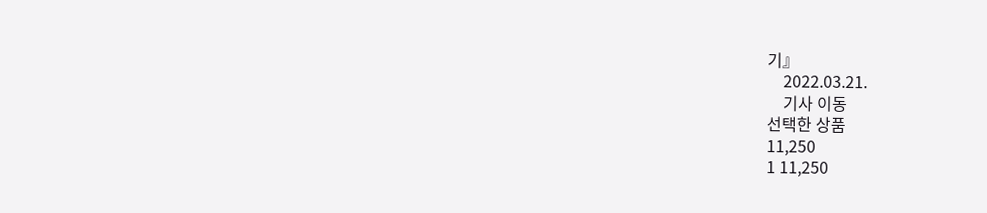기』
    2022.03.21.
    기사 이동
선택한 상품
11,250
1 11,250